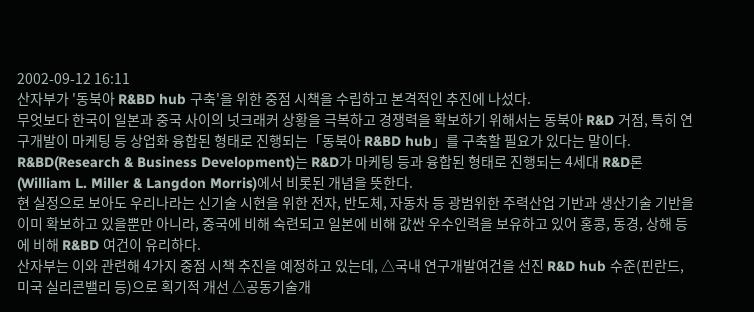2002-09-12 16:11
산자부가 '동북아 R&BD hub 구축'을 위한 중점 시책을 수립하고 본격적인 추진에 나섰다.
무엇보다 한국이 일본과 중국 사이의 넛크래커 상황을 극복하고 경쟁력을 확보하기 위해서는 동북아 R&D 거점, 특히 연구개발이 마케팅 등 상업화 융합된 형태로 진행되는「동북아 R&BD hub」를 구축할 필요가 있다는 말이다.
R&BD(Research & Business Development)는 R&D가 마케팅 등과 융합된 형태로 진행되는 4세대 R&D론(William L. Miller & Langdon Morris)에서 비롯된 개념을 뜻한다.
현 실정으로 보아도 우리나라는 신기술 시현을 위한 전자, 반도체, 자동차 등 광범위한 주력산업 기반과 생산기술 기반을 이미 확보하고 있을뿐만 아니라, 중국에 비해 숙련되고 일본에 비해 값싼 우수인력을 보유하고 있어 홍콩, 동경, 상해 등에 비해 R&BD 여건이 유리하다.
산자부는 이와 관련해 4가지 중점 시책 추진을 예정하고 있는데, △국내 연구개발여건을 선진 R&D hub 수준(핀란드, 미국 실리콘밸리 등)으로 획기적 개선 △공동기술개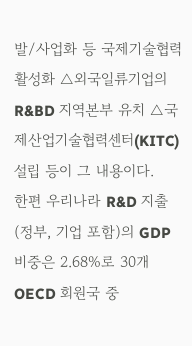발/사업화 등 국제기술협력 활성화 △외국일류기업의 R&BD 지역본부 유치 △국제산업기술협력센터(KITC) 설립 등이 그 내용이다.
한편 우리나라 R&D 지출(정부, 기업 포함)의 GDP 비중은 2.68%로 30개 OECD 회원국 중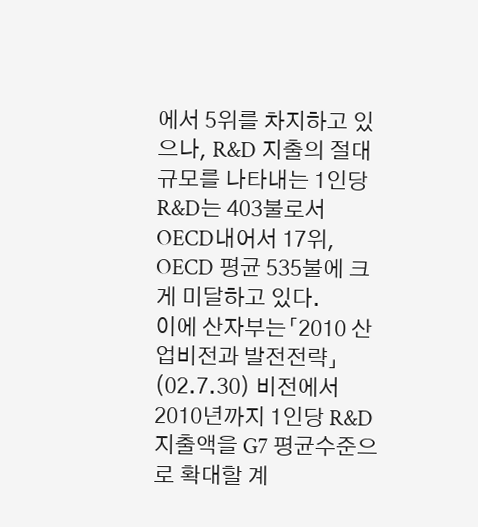에서 5위를 차지하고 있으나, R&D 지출의 절대규모를 나타내는 1인당 R&D는 403불로서 OECD내어서 17위, OECD 평균 535불에 크게 미달하고 있다.
이에 산자부는「2010 산업비전과 발전전략」(02.7.30) 비전에서 2010년까지 1인당 R&D 지출액을 G7 평균수준으로 확대할 계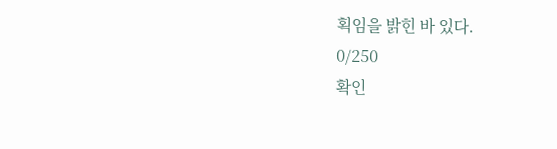획임을 밝힌 바 있다.
0/250
확인